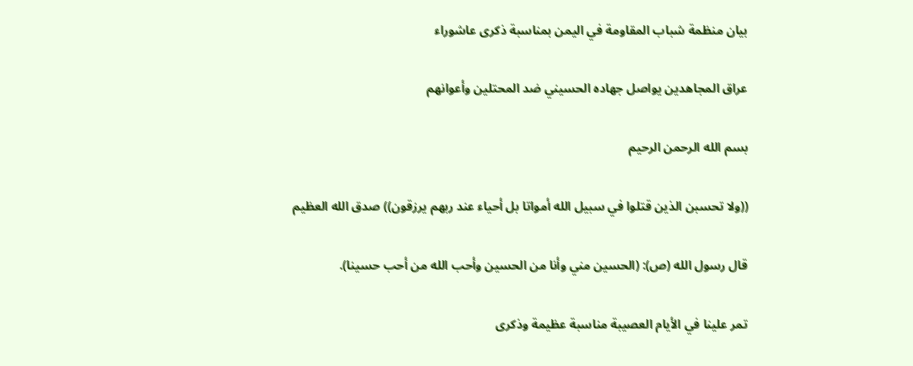بيان منظمة شباب المقاومة في اليمن بمناسبة ذكرى عاشوراء

عراق المجاهدين يواصل جهاده الحسيني ضد المحتلين وأعوانهم

بسم الله الرحمن الرحيم

((ولا تحسبن الذين قتلوا في سبيل الله أمواتا بل أحياء عند ربهم يرزقون)) صدق الله العظيم

قال رسول الله (ص): (الحسين مني وأنا من الحسين وأحب الله من أحب حسينا).

تمر علينا في الأيام العصيبة مناسبة عظيمة وذكرى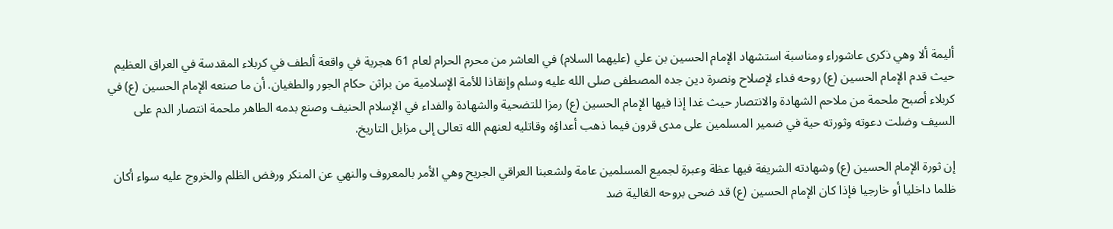أليمة ألا وهي ذكرى عاشوراء ومناسبة استشهاد الإمام الحسين بن علي (عليهما السلام) في العاشر من محرم الحرام لعام 61 هجرية في واقعة ألطف في كربلاء المقدسة في العراق العظيم حيث قدم الإمام الحسين (ع) روحه فداء لإصلاح ونصرة دين جده المصطفى صلى الله عليه وسلم وإنقاذا للأمة الإسلامية من براثن حكام الجور والطغيان. أن ما صنعه الإمام الحسين (ع) في كربلاء أصبح ملحمة من ملاحم الشهادة والانتصار حيث غدا إذا فيها الإمام الحسين (ع) رمزا للتضحية والشهادة والفداء في الإسلام الحنيف وصنع بدمه الطاهر ملحمة انتصار الدم على السيف وضلت دعوته وثورته حية في ضمير المسلمين على مدى قرون فيما ذهب أعداؤه وقاتليه لعنهم الله تعالى إلى مزابل التاريخ.

إن ثورة الإمام الحسين (ع) وشهادته الشريفة فيها عظة وعبرة لجميع المسلمين عامة ولشعبنا العراقي الجريح وهي الأمر بالمعروف والنهي عن المنكر ورفض الظلم والخروج عليه سواء أكان ظلما داخليا أو خارجيا فإذا كان الإمام الحسين (ع) قد ضحى بروحه الغالية ضد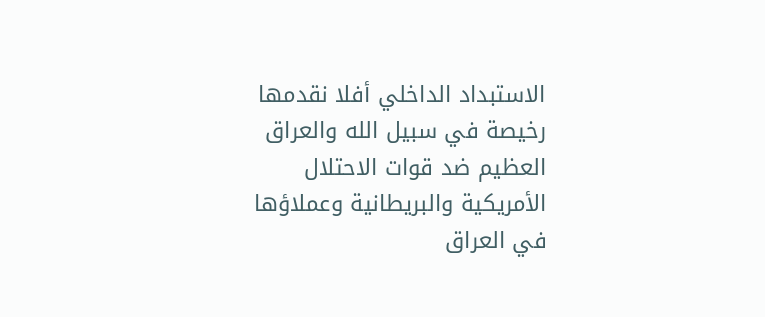الاستبداد الداخلي أفلا نقدمها رخيصة في سبيل الله والعراق العظيم ضد قوات الاحتلال الأمريكية والبريطانية وعملاؤها في العراق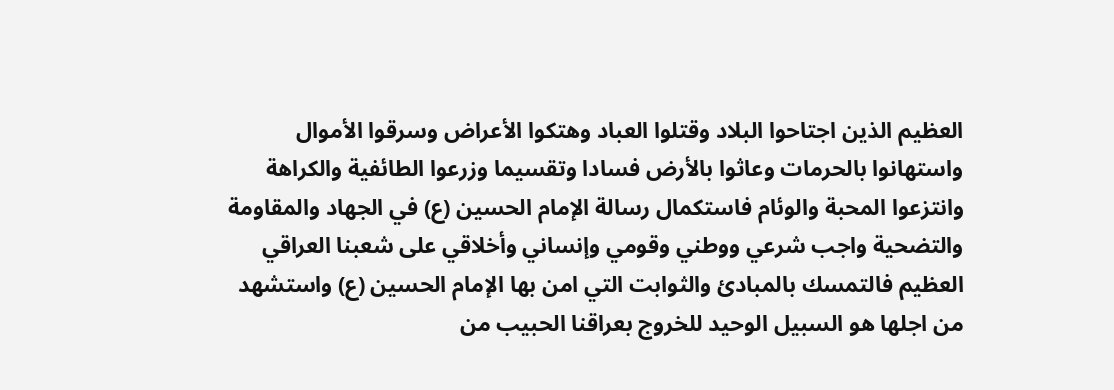العظيم الذين اجتاحوا البلاد وقتلوا العباد وهتكوا الأعراض وسرقوا الأموال واستهانوا بالحرمات وعاثوا بالأرض فسادا وتقسيما وزرعوا الطائفية والكراهة وانتزعوا المحبة والوئام فاستكمال رسالة الإمام الحسين (ع) في الجهاد والمقاومة والتضحية واجب شرعي ووطني وقومي وإنساني وأخلاقي على شعبنا العراقي العظيم فالتمسك بالمبادئ والثوابت التي امن بها الإمام الحسين (ع) واستشهد من اجلها هو السبيل الوحيد للخروج بعراقنا الحبيب من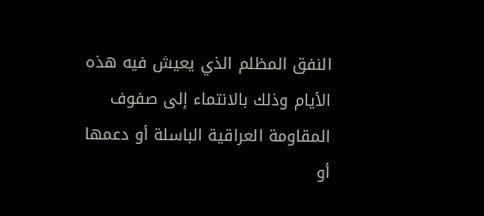النفق المظلم الذي يعيش فيه هذه الأيام وذلك بالانتماء إلى صفوف المقاومة العراقية الباسلة أو دعمها أو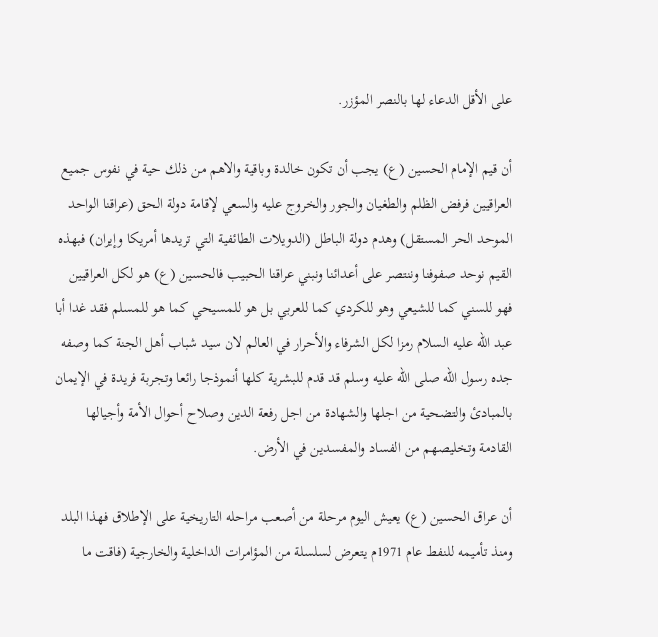على الأقل الدعاء لها بالنصر المؤزر.

أن قيم الإمام الحسين (ع) يجب أن تكون خالدة وباقية والاهم من ذلك حية في نفوس جميع العراقيين فرفض الظلم والطغيان والجور والخروج عليه والسعي لإقامة دولة الحق (عراقنا الواحد الموحد الحر المستقل) وهدم دولة الباطل (الدويلات الطائفية التي تريدها أمريكا وإيران) فبهذه القيم نوحد صفوفنا وننتصر على أعدائنا ونبني عراقنا الحبيب فالحسين (ع) هو لكل العراقيين فهو للسني كما للشيعي وهو للكردي كما للعربي بل هو للمسيحي كما هو للمسلم فقد غدا أبا عبد الله عليه السلام رمزا لكل الشرفاء والأحرار في العالم لان سيد شباب أهل الجنة كما وصفه جده رسول الله صلى الله عليه وسلم قد قدم للبشرية كلها أنموذجا رائعا وتجربة فريدة في الإيمان بالمبادئ والتضحية من اجلها والشهادة من اجل رفعة الدين وصلاح أحوال الأمة وأجيالها القادمة وتخليصهم من الفساد والمفسدين في الأرض.

أن عراق الحسين (ع) يعيش اليوم مرحلة من أصعب مراحله التاريخية على الإطلاق فهذا البلد ومنذ تأميمه للنفط عام 1971م يتعرض لسلسلة من المؤامرات الداخلية والخارجية (فاقت ما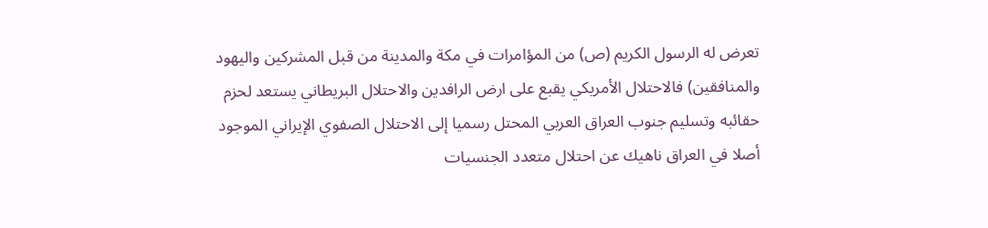تعرض له الرسول الكريم (ص) من المؤامرات في مكة والمدينة من قبل المشركين واليهود والمنافقين) فالاحتلال الأمريكي يقبع على ارض الرافدين والاحتلال البريطاني يستعد لحزم حقائبه وتسليم جنوب العراق العربي المحتل رسميا إلى الاحتلال الصفوي الإيراني الموجود أصلا في العراق ناهيك عن احتلال متعدد الجنسيات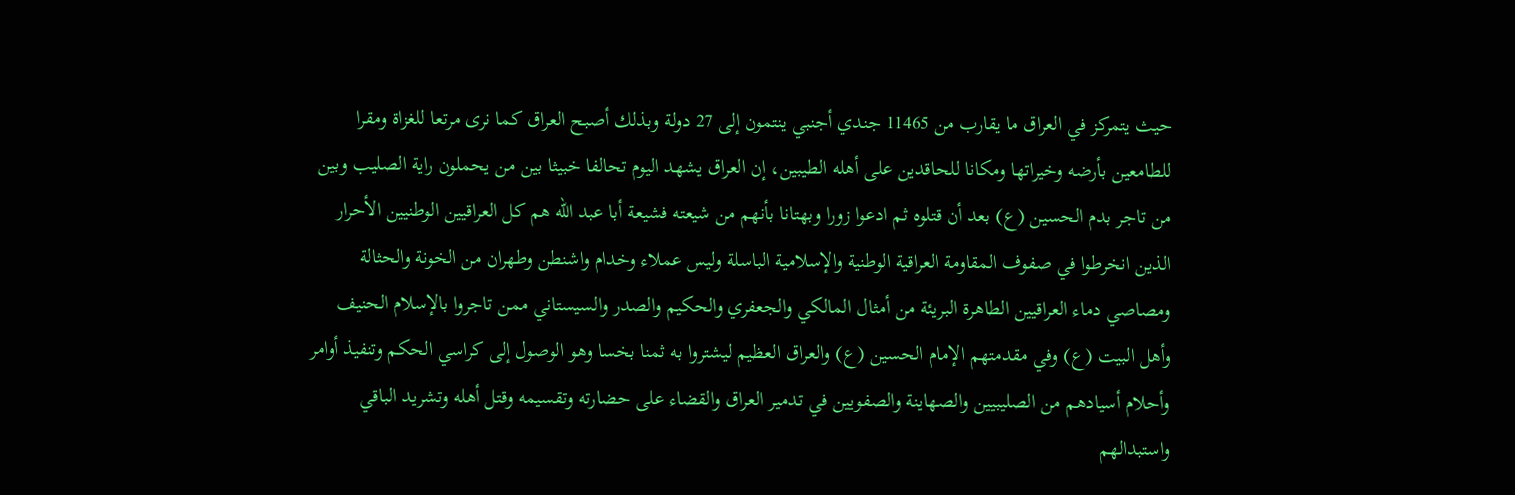حيث يتمركز في العراق ما يقارب من 11465 جندي أجنبي ينتمون إلى 27 دولة وبذلك أصبح العراق كما نرى مرتعا للغزاة ومقرا للطامعين بأرضه وخيراتها ومكانا للحاقدين على أهله الطيبين، إن العراق يشهد اليوم تحالفا خبيثا بين من يحملون راية الصليب وبين من تاجر بدم الحسين (ع) بعد أن قتلوه ثم ادعوا زورا وبهتانا بأنهم من شيعته فشيعة أبا عبد الله هم كل العراقيين الوطنيين الأحرار الذين انخرطوا في صفوف المقاومة العراقية الوطنية والإسلامية الباسلة وليس عملاء وخدام واشنطن وطهران من الخونة والحثالة ومصاصي دماء العراقيين الطاهرة البريئة من أمثال المالكي والجعفري والحكيم والصدر والسيستاني ممن تاجروا بالإسلام الحنيف وأهل البيت (ع) وفي مقدمتهم الإمام الحسين (ع) والعراق العظيم ليشتروا به ثمنا بخسا وهو الوصول إلى كراسي الحكم وتنفيذ أوامر وأحلام أسيادهم من الصليبيين والصهاينة والصفويين في تدمير العراق والقضاء على حضارته وتقسيمه وقتل أهله وتشريد الباقي واستبدالهم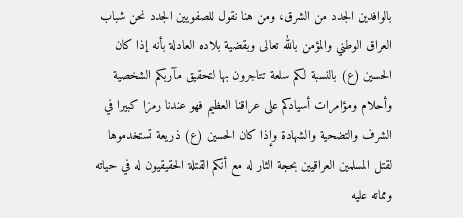بالوافدين الجدد من الشرق، ومن هنا نقول للصفويين الجدد نحن شباب العراق الوطني والمؤمن بالله تعالى وبقضية بلاده العادلة بأنه إذا كان الحسين (ع) بالنسبة لكم سلعة تتاجرون بها لتحقيق مآربكم الشخصية وأحلام ومؤامرات أسيادكم على عراقنا العظيم فهو عندنا رمزا كبيرا في الشرف والتضحية والشهادة وإذا كان الحسين (ع) ذريعة تستخدموها لقتل المسلمين العراقيين بحجة الثار له مع أنكم القتلة الحقيقيون له في حياته ومماته عليه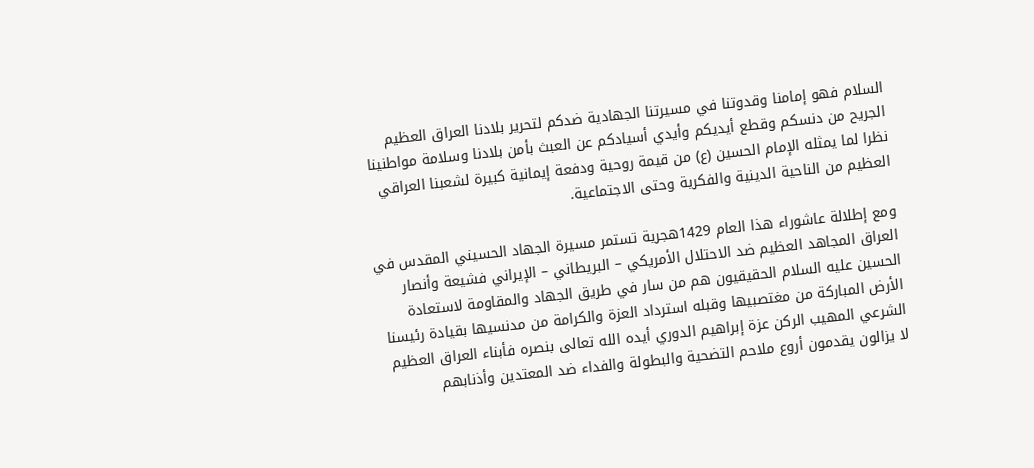السلام فهو إمامنا وقدوتنا في مسيرتنا الجهادية ضدكم لتحرير بلادنا العراق العظيم الجريح من دنسكم وقطع أيديكم وأيدي أسيادكم عن العبث بأمن بلادنا وسلامة مواطنينا نظرا لما يمثله الإمام الحسين (ع) من قيمة روحية ودفعة إيمانية كبيرة لشعبنا العراقي العظيم من الناحية الدينية والفكرية وحتى الاجتماعية.

ومع إطلالة عاشوراء هذا العام 1429هجرية تستمر مسيرة الجهاد الحسيني المقدس في العراق المجاهد العظيم ضد الاحتلال الأمريكي – البريطاني – الإيراني فشيعة وأنصار الحسين عليه السلام الحقيقيون هم من سار في طريق الجهاد والمقاومة لاستعادة الأرض المباركة من مغتصبيها وقبله استرداد العزة والكرامة من مدنسيها بقيادة رئيسنا الشرعي المهيب الركن عزة إبراهيم الدوري أيده الله تعالى بنصره فأبناء العراق العظيم لا يزالون يقدمون أروع ملاحم التضحية والبطولة والفداء ضد المعتدين وأذنابهم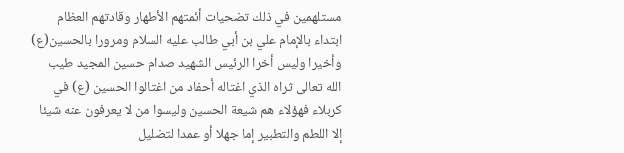مستلهمين في ذلك تضحيات أئمتهم الأطهار وقادتهم العظام ابتداء بالإمام علي بن أبي طالب عليه السلام ومرورا بالحسين(ع) وأخيرا وليس أخرا الرئيس الشهيد صدام حسين المجيد طيب الله تعالى ثراه الذي اغتاله أحفاد من اغتالوا الحسين (ع) في كربلاء فهؤلاء هم شيعة الحسين وليسوا من لا يعرفون عنه شيئا إلا اللطم والتطبير إما جهلا أو عمدا لتضليل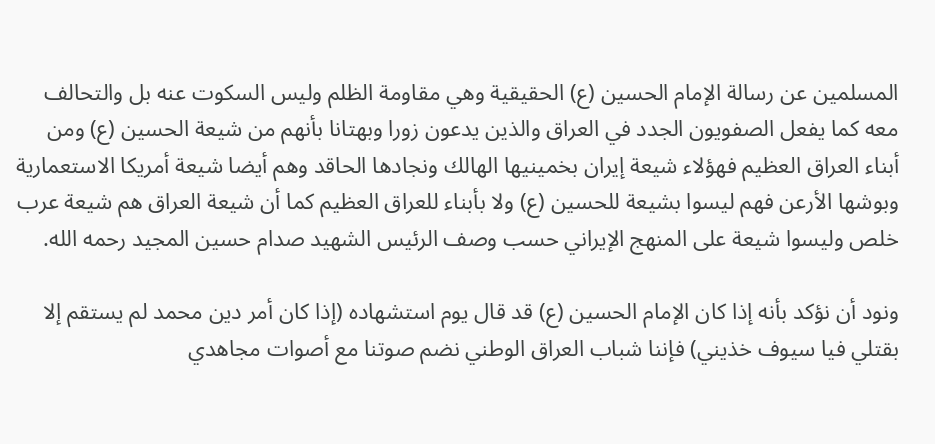المسلمين عن رسالة الإمام الحسين (ع) الحقيقية وهي مقاومة الظلم وليس السكوت عنه بل والتحالف معه كما يفعل الصفويون الجدد في العراق والذين يدعون زورا وبهتانا بأنهم من شيعة الحسين (ع) ومن أبناء العراق العظيم فهؤلاء شيعة إيران بخمينيها الهالك ونجادها الحاقد وهم أيضا شيعة أمريكا الاستعمارية وبوشها الأرعن فهم ليسوا بشيعة للحسين (ع) ولا بأبناء للعراق العظيم كما أن شيعة العراق هم شيعة عرب خلص وليسوا شيعة على المنهج الإيراني حسب وصف الرئيس الشهيد صدام حسين المجيد رحمه الله.

ونود أن نؤكد بأنه إذا كان الإمام الحسين (ع) قد قال يوم استشهاده (إذا كان أمر دين محمد لم يستقم إلا بقتلي فيا سيوف خذيني) فإننا شباب العراق الوطني نضم صوتنا مع أصوات مجاهدي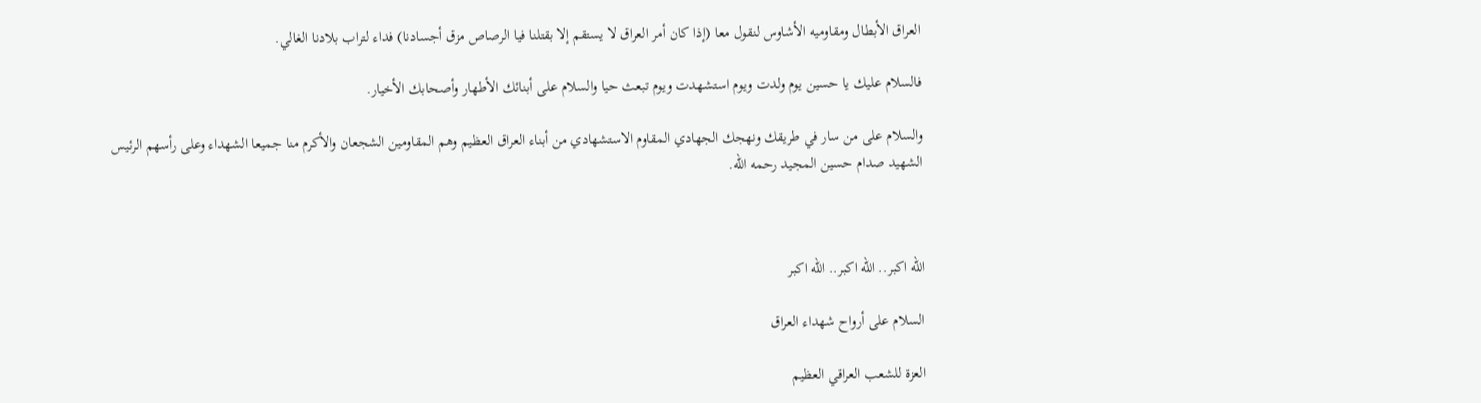العراق الأبطال ومقاوميه الأشاوس لنقول معا (إذا كان أمر العراق لا يستقم إلا بقتلنا فيا الرصاص مزق أجسادنا) فداء لتراب بلادنا الغالي.

فالسلام عليك يا حسين يوم ولدت ويوم استشهدت ويوم تبعث حيا والسلام على أبنائك الأطهار وأصحابك الأخيار.

والسلام على من سار في طريقك ونهجك الجهادي المقاوم الاستشهادي من أبناء العراق العظيم وهم المقاومين الشجعان والأكرم منا جميعا الشهداء وعلى رأسهم الرئيس الشهيد صدام حسين المجيد رحمه الله.



الله اكبر.. الله اكبر.. الله اكبر

السلام على أرواح شهداء العراق

العزة للشعب العراقي العظيم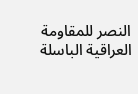النصر للمقاومة العراقية الباسلة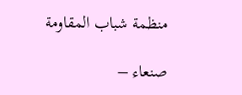منظمة شباب المقاومة

صنعاء –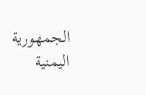الجمهورية اليمنية